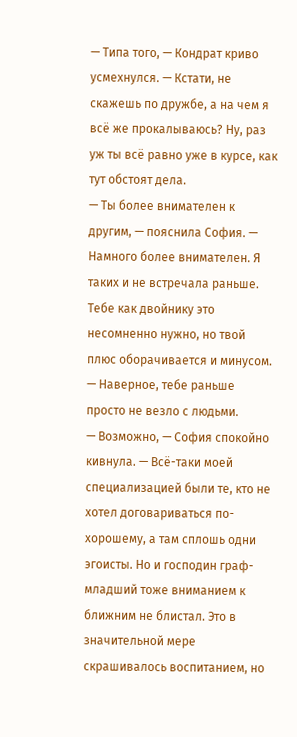— Типа того, — Кондрат криво усмехнулся. — Кстати, не скажешь по дружбе, а на чем я всё же прокалываюсь? Ну, раз уж ты всё равно уже в курсе, как тут обстоят дела.
— Ты более внимателен к другим, — пояснила София. — Намного более внимателен. Я таких и не встречала раньше. Тебе как двойнику это несомненно нужно, но твой плюс оборачивается и минусом.
— Наверное, тебе раньше просто не везло с людьми.
— Возможно, — София спокойно кивнула. — Всё-таки моей специализацией были те, кто не хотел договариваться по-хорошему, а там сплошь одни эгоисты. Но и господин граф-младший тоже вниманием к ближним не блистал. Это в значительной мере скрашивалось воспитанием, но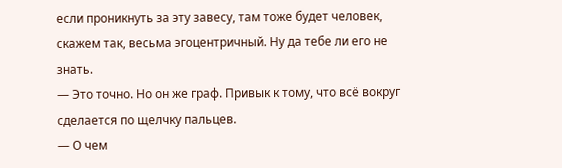если проникнуть за эту завесу, там тоже будет человек, скажем так, весьма эгоцентричный. Ну да тебе ли его не знать.
— Это точно. Но он же граф. Привык к тому, что всё вокруг сделается по щелчку пальцев.
— О чем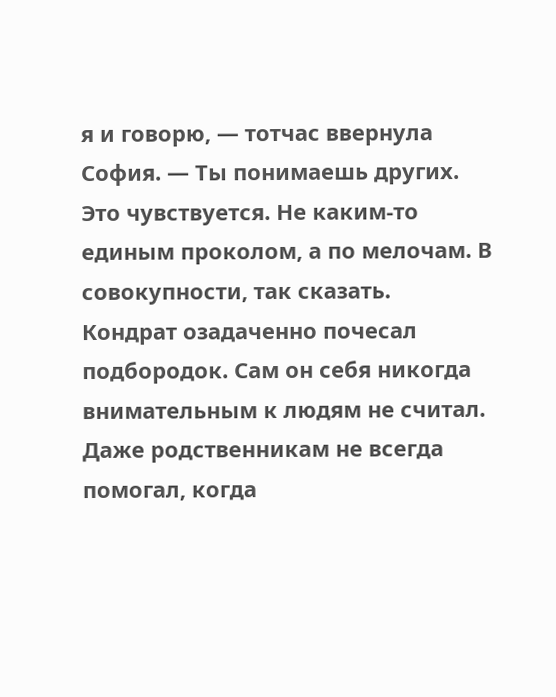я и говорю, — тотчас ввернула София. — Ты понимаешь других. Это чувствуется. Не каким-то единым проколом, а по мелочам. В совокупности, так сказать.
Кондрат озадаченно почесал подбородок. Сам он себя никогда внимательным к людям не считал. Даже родственникам не всегда помогал, когда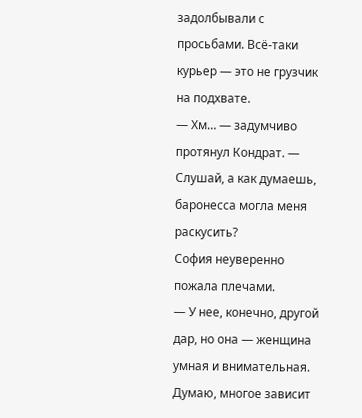задолбывали с просьбами. Всё-таки курьер — это не грузчик на подхвате.
— Хм… — задумчиво протянул Кондрат. — Слушай, а как думаешь, баронесса могла меня раскусить?
София неуверенно пожала плечами.
— У нее, конечно, другой дар, но она — женщина умная и внимательная. Думаю, многое зависит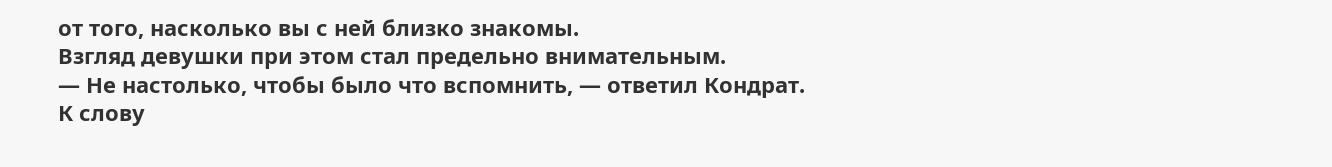от того, насколько вы с ней близко знакомы.
Взгляд девушки при этом стал предельно внимательным.
— Не настолько, чтобы было что вспомнить, — ответил Кондрат.
К слову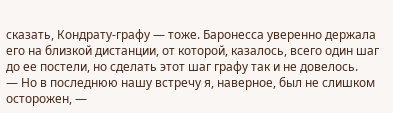сказать, Кондрату-графу — тоже. Баронесса уверенно держала его на близкой дистанции, от которой, казалось, всего один шаг до ее постели, но сделать этот шаг графу так и не довелось.
— Но в последнюю нашу встречу я, наверное, был не слишком осторожен, —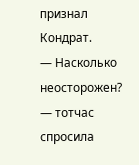признал Кондрат.
— Насколько неосторожен? — тотчас спросила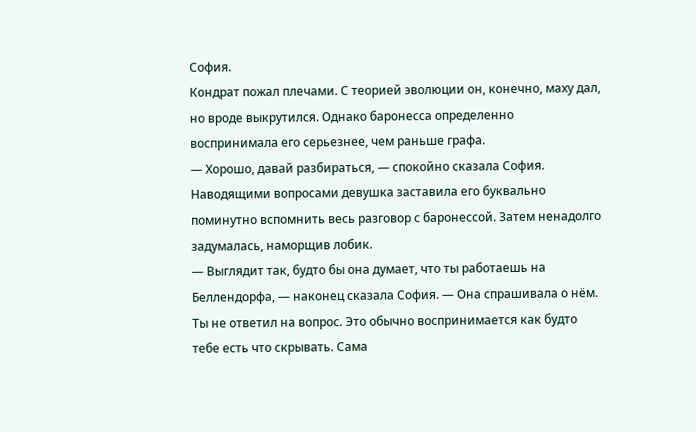София.
Кондрат пожал плечами. С теорией эволюции он, конечно, маху дал, но вроде выкрутился. Однако баронесса определенно воспринимала его серьезнее, чем раньше графа.
— Хорошо, давай разбираться, — спокойно сказала София.
Наводящими вопросами девушка заставила его буквально поминутно вспомнить весь разговор с баронессой. Затем ненадолго задумалась, наморщив лобик.
— Выглядит так, будто бы она думает, что ты работаешь на Беллендорфа, — наконец сказала София. — Она спрашивала о нём. Ты не ответил на вопрос. Это обычно воспринимается как будто тебе есть что скрывать. Сама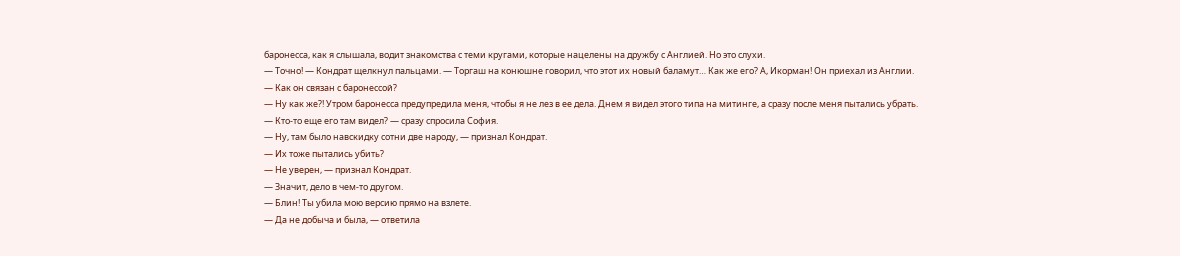баронесса, как я слышала, водит знакомства с теми кругами, которые нацелены на дружбу с Англией. Но это слухи.
— Точно! — Кондрат щелкнул пальцами. — Торгаш на конюшне говорил, что этот их новый баламут… Как же его? А, Икорман! Он приехал из Англии.
— Как он связан с баронессой?
— Ну как же?! Утром баронесса предупредила меня, чтобы я не лез в ее дела. Днем я видел этого типа на митинге, а сразу после меня пытались убрать.
— Кто-то еще его там видел? — сразу спросила София.
— Ну, там было навскидку сотни две народу, — признал Кондрат.
— Их тоже пытались убить?
— Не уверен, — признал Кондрат.
— Значит, дело в чем-то другом.
— Блин! Ты убила мою версию прямо на взлете.
— Да не добыча и была, — ответила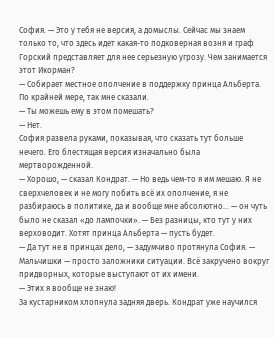София. — Это у тебя не версия, а домыслы. Сейчас мы знаем только то, что здесь идет какая-то подковерная возня и граф Горский представляет для нее серьезную угрозу. Чем занимается этот Икорман?
— Собирает местное ополчение в поддержку принца Альберта. По крайней мере, так мне сказали.
— Ты можешь ему в этом помешать?
— Нет.
София развела руками, показывая, что сказать тут больше нечего. Его блестящая версия изначально была мертворожденной.
— Хорошо, — сказал Кондрат. — Но ведь чем-то я им мешаю. Я не сверхчеловек и не могу побить всё их ополчение, я не разбираюсь в политике, да и вообще мне абсолютно… — он чуть было не сказал «до лампочки». — Без разницы, кто тут у них верховодит. Хотят принца Альберта — пусть будет.
— Да тут не в принцах дело, — задумчиво протянула София. — Мальчишки — просто заложники ситуации. Всё закручено вокруг придворных, которые выступают от их имени.
— Этих я вообще не знаю!
За кустарником хлопнула задняя дверь. Кондрат уже научился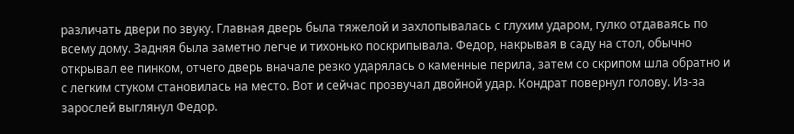различать двери по звуку. Главная дверь была тяжелой и захлопывалась с глухим ударом, гулко отдаваясь по всему дому. Задняя была заметно легче и тихонько поскрипывала. Федор, накрывая в саду на стол, обычно открывал ее пинком, отчего дверь вначале резко ударялась о каменные перила, затем со скрипом шла обратно и с легким стуком становилась на место. Вот и сейчас прозвучал двойной удар. Кондрат повернул голову. Из-за зарослей выглянул Федор.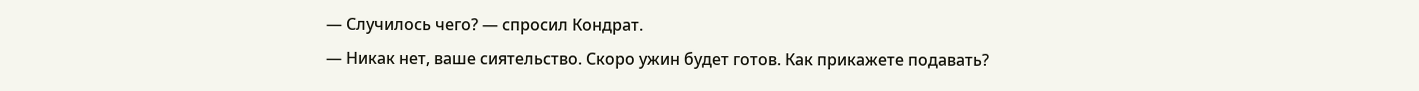— Случилось чего? — спросил Кондрат.
— Никак нет, ваше сиятельство. Скоро ужин будет готов. Как прикажете подавать?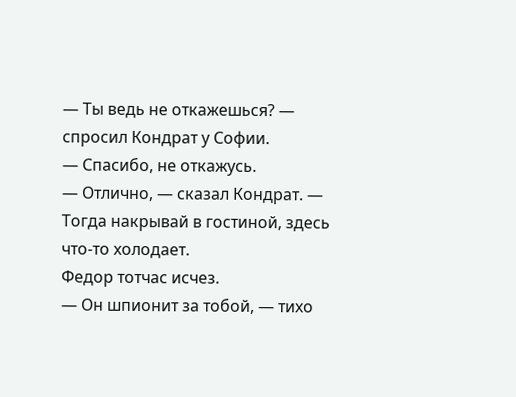— Ты ведь не откажешься? — спросил Кондрат у Софии.
— Спасибо, не откажусь.
— Отлично, — сказал Кондрат. — Тогда накрывай в гостиной, здесь что-то холодает.
Федор тотчас исчез.
— Он шпионит за тобой, — тихо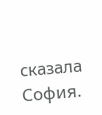сказала София.